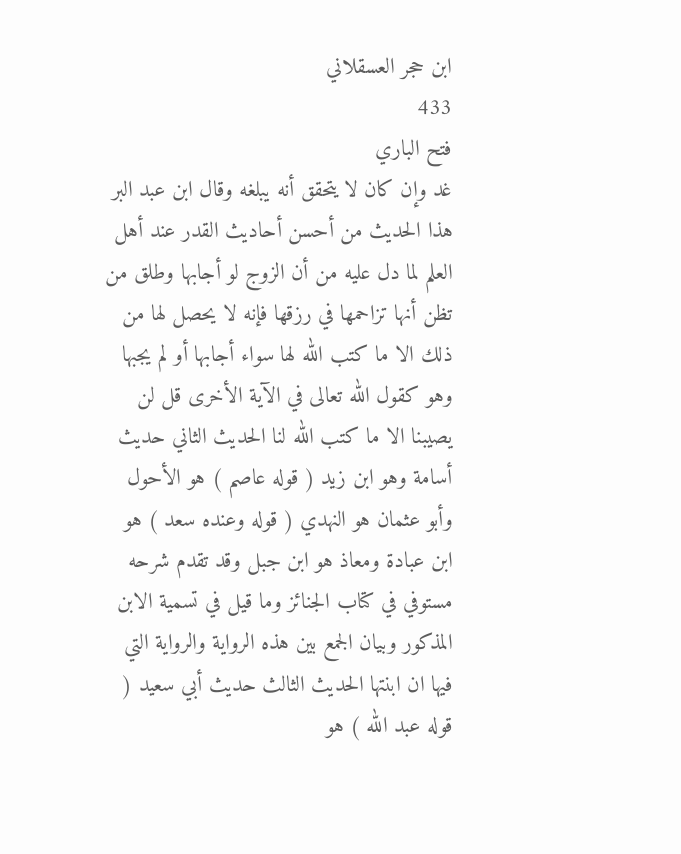ابن حجر العسقلاني
433
فتح الباري
غد وإن كان لا يتحقق أنه يبلغه وقال ابن عبد البر هذا الحديث من أحسن أحاديث القدر عند أهل العلم لما دل عليه من أن الزوج لو أجابها وطلق من تظن أنها تزاحمها في رزقها فإنه لا يحصل لها من ذلك الا ما كتب الله لها سواء أجابها أو لم يجبها وهو كقول الله تعالى في الآية الأخرى قل لن يصيبنا الا ما كتب الله لنا الحديث الثاني حديث أسامة وهو ابن زيد ( قوله عاصم ) هو الأحول وأبو عثمان هو النهدي ( قوله وعنده سعد ) هو ابن عبادة ومعاذ هو ابن جبل وقد تقدم شرحه مستوفي في كتاب الجنائز وما قيل في تسمية الابن المذكور وبيان الجمع بين هذه الرواية والرواية التي فيها ان ابنتها الحديث الثالث حديث أبي سعيد ( قوله عبد الله ) هو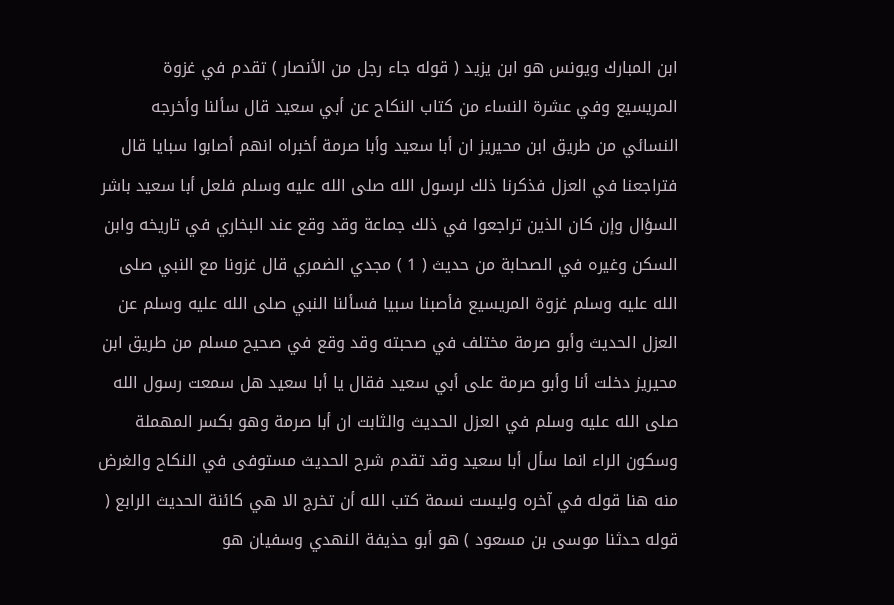ابن المبارك ويونس هو ابن يزيد ( قوله جاء رجل من الأنصار ) تقدم في غزوة المريسيع وفي عشرة النساء من كتاب النكاح عن أبي سعيد قال سألنا وأخرجه النسائي من طريق ابن محيريز ان أبا سعيد وأبا صرمة أخبراه انهم أصابوا سبايا قال فتراجعنا في العزل فذكرنا ذلك لرسول الله صلى الله عليه وسلم فلعل أبا سعيد باشر السؤال وإن كان الذين تراجعوا في ذلك جماعة وقد وقع عند البخاري في تاريخه وابن السكن وغيره في الصحابة من حديث ( 1 ) مجدي الضمري قال غزونا مع النبي صلى الله عليه وسلم غزوة المريسيع فأصبنا سبيا فسألنا النبي صلى الله عليه وسلم عن العزل الحديث وأبو صرمة مختلف في صحبته وقد وقع في صحيح مسلم من طريق ابن محيريز دخلت أنا وأبو صرمة على أبي سعيد فقال يا أبا سعيد هل سمعت رسول الله صلى الله عليه وسلم في العزل الحديث والثابت ان أبا صرمة وهو بكسر المهملة وسكون الراء انما سأل أبا سعيد وقد تقدم شرح الحديث مستوفى في النكاح والغرض منه هنا قوله في آخره وليست نسمة كتب الله أن تخرج الا هي كائنة الحديث الرابع ( قوله حدثنا موسى بن مسعود ) هو أبو حذيفة النهدي وسفيان هو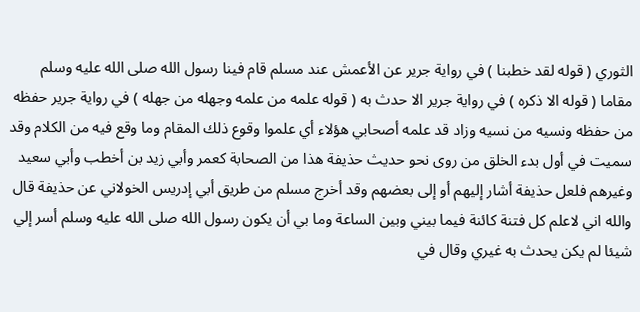الثوري ( قوله لقد خطبنا ) في رواية جرير عن الأعمش عند مسلم قام فينا رسول الله صلى الله عليه وسلم مقاما ( قوله الا ذكره ) في رواية جرير الا حدث به ( قوله علمه من علمه وجهله من جهله ) في رواية جرير حفظه من حفظه ونسيه من نسيه وزاد قد علمه أصحابي هؤلاء أي علموا وقوع ذلك المقام وما وقع فيه من الكلام وقد سميت في أول بدء الخلق من روى نحو حديث حذيفة هذا من الصحابة كعمر وأبي زيد بن أخطب وأبي سعيد وغيرهم فلعل حذيفة أشار إليهم أو إلى بعضهم وقد أخرج مسلم من طريق أبي إدريس الخولاني عن حذيفة قال والله اني لاعلم كل فتنة كائنة فيما بيني وبين الساعة وما بي أن يكون رسول الله صلى الله عليه وسلم أسر إلي شيئا لم يكن يحدث به غيري وقال في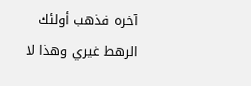آخره فذهب أولئك الرهط غيري وهذا لا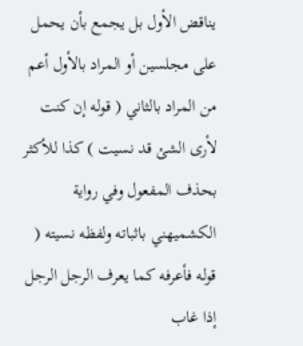يناقض الأول بل يجمع بأن يحمل على مجلسين أو المراد بالأول أعم من المراد بالثاني ( قوله إن كنت لأرى الشئ قد نسيت ) كذا للأكثر بحذف المفعول وفي رواية الكشميهني باثباته ولفظه نسيته ( قوله فأعرفه كما يعرف الرجل الرجل إذا غاب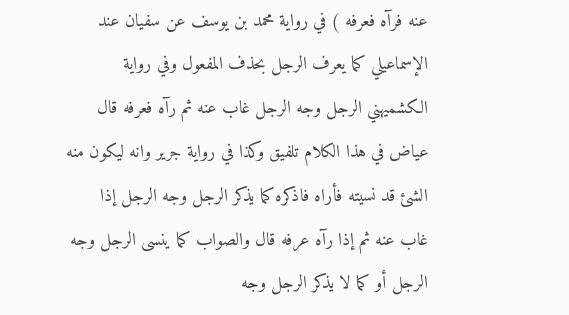عنه فرآه فعرفه ) في رواية محمد بن يوسف عن سفيان عند الإسماعيلي كما يعرف الرجل بحذف المفعول وفي رواية الكشميهني الرجل وجه الرجل غاب عنه ثم رآه فعرفه قال عياض في هذا الكلام تلفيق وكذا في رواية جرير وانه ليكون منه الشئ قد نسيته فأراه فاذكره كما يذكر الرجل وجه الرجل إذا غاب عنه ثم إذا رآه عرفه قال والصواب كما ينسى الرجل وجه الرجل أو كما لا يذكر الرجل وجه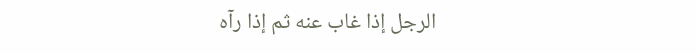الرجل إذا غاب عنه ثم إذا رآه